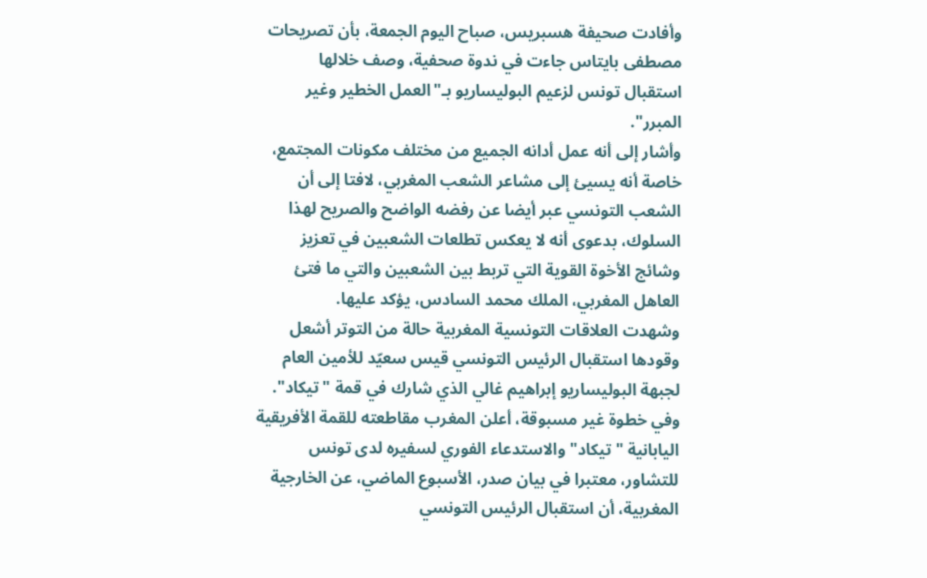وأفادت صحيفة هسبريس، صباح اليوم الجمعة، بأن تصريحات مصطفى بايتاس جاءت في ندوة صحفية، وصف خلالها استقبال تونس لزعيم البوليساريو بـ"العمل الخطير وغير المبرر".
وأشار إلى أنه عمل أدانه الجميع من مختلف مكونات المجتمع، خاصة أنه يسيئ إلى مشاعر الشعب المغربي، لافتا إلى أن الشعب التونسي عبر أيضا عن رفضه الواضح والصريح لهذا السلوك، بدعوى أنه لا يعكس تطلعات الشعبين في تعزيز وشائج الأخوة القوية التي تربط بين الشعبين والتي ما فتئ العاهل المغربي، الملك محمد السادس، يؤكد عليها.
وشهدت العلاقات التونسية المغربية حالة من التوتر أشعل وقودها استقبال الرئيس التونسي قيس سعيّد للأمين العام لجبهة البوليساريو إبراهيم غالي الذي شارك في قمة "تيكاد".
وفي خطوة غير مسبوقة، أعلن المغرب مقاطعته للقمة الأفريقية اليابانية "تيكاد" والاستدعاء الفوري لسفيره لدى تونس للتشاور، معتبرا في بيان صدر، الأسبوع الماضي، عن الخارجية المغربية، أن استقبال الرئيس التونسي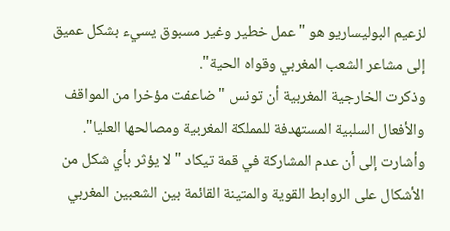لزعيم البوليساريو هو "عمل خطير وغير مسبوق يسيء بشكل عميق إلى مشاعر الشعب المغربي وقواه الحية".
وذكرت الخارجية المغربية أن تونس "ضاعفت مؤخرا من المواقف والأفعال السلبية المستهدفة للمملكة المغربية ومصالحها العليا". وأشارت إلى أن عدم المشاركة في قمة تيكاد "لا يؤثر بأي شكل من الأشكال على الروابط القوية والمتينة القائمة بين الشعبين المغربي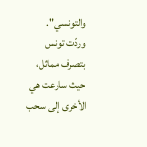والتونسي".
وردّت تونس بتصرف مماثل، حيث سارعت هي الأخرى إلى سحب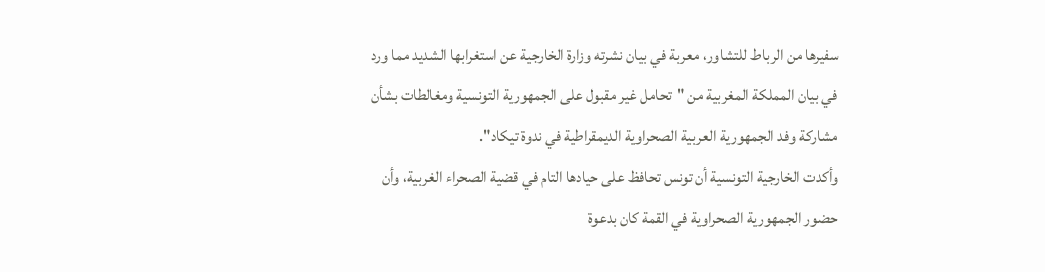سفيرها من الرباط للتشاور، معربة في بيان نشرته وزارة الخارجية عن استغرابها الشديد مما ورد في بيان المملكة المغربية من "تحامل غير مقبول على الجمهورية التونسية ومغالطات بشأن مشاركة وفد الجمهورية العربية الصحراوية الديمقراطية في ندوة تيكاد".
وأكدت الخارجية التونسية أن تونس تحافظ على حيادها التام في قضية الصحراء الغربية، وأن حضور الجمهورية الصحراوية في القمة كان بدعوة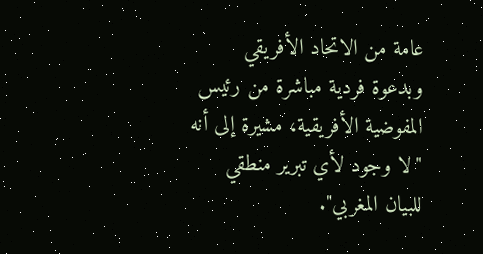عامة من الاتحاد الأفريقي وبدعوة فردية مباشرة من رئيس المفوضية الأفريقية، مشيرة إلى أنه "لا وجود لأي تبرير منطقي للبيان المغربي".